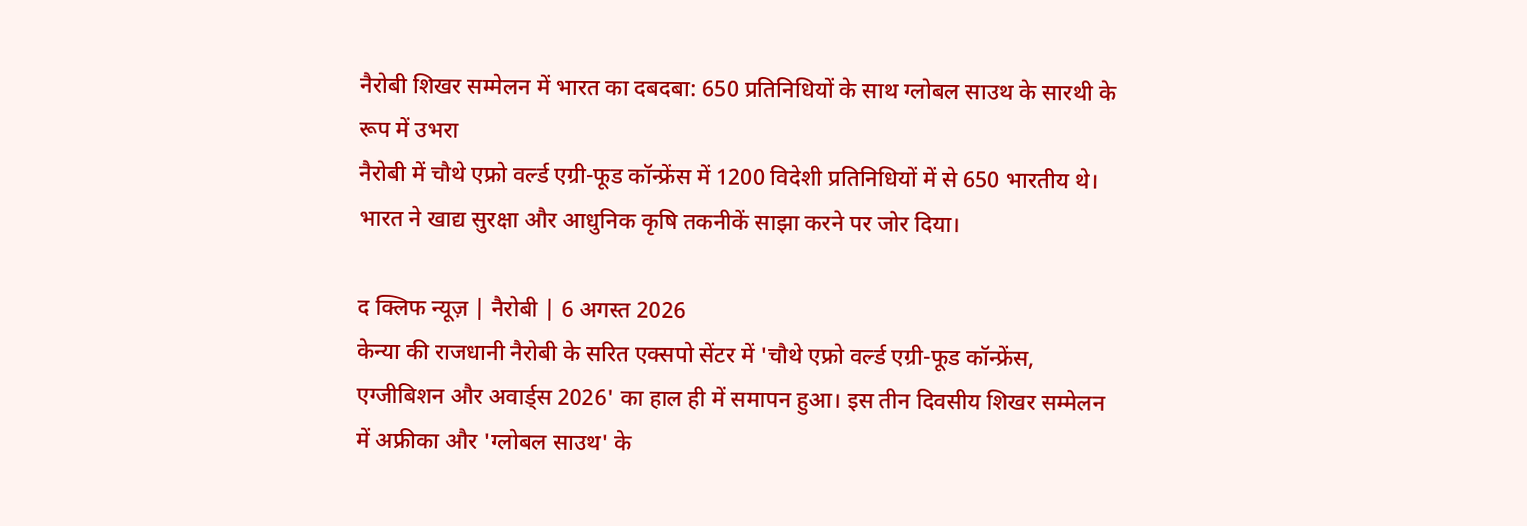नैरोबी शिखर सम्मेलन में भारत का दबदबा: 650 प्रतिनिधियों के साथ ग्लोबल साउथ के सारथी के रूप में उभरा
नैरोबी में चौथे एफ्रो वर्ल्ड एग्री-फूड कॉन्फ्रेंस में 1200 विदेशी प्रतिनिधियों में से 650 भारतीय थे। भारत ने खाद्य सुरक्षा और आधुनिक कृषि तकनीकें साझा करने पर जोर दिया।

द क्लिफ न्यूज़ | नैरोबी | 6 अगस्त 2026
केन्या की राजधानी नैरोबी के सरित एक्सपो सेंटर में 'चौथे एफ्रो वर्ल्ड एग्री-फूड कॉन्फ्रेंस, एग्जीबिशन और अवार्ड्स 2026' का हाल ही में समापन हुआ। इस तीन दिवसीय शिखर सम्मेलन में अफ्रीका और 'ग्लोबल साउथ' के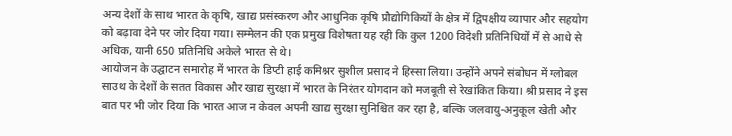अन्य देशों के साथ भारत के कृषि, खाद्य प्रसंस्करण और आधुनिक कृषि प्रौद्योगिकियों के क्षेत्र में द्विपक्षीय व्यापार और सहयोग को बढ़ावा देने पर जोर दिया गया। सम्मेलन की एक प्रमुख विशेषता यह रही कि कुल 1200 विदेशी प्रतिनिधियों में से आधे से अधिक, यानी 650 प्रतिनिधि अकेले भारत से थे।
आयोजन के उद्घाटन समारोह में भारत के डिप्टी हाई कमिश्नर सुशील प्रसाद ने हिस्सा लिया। उन्होंने अपने संबोधन में ग्लोबल साउथ के देशों के सतत विकास और खाद्य सुरक्षा में भारत के निरंतर योगदान को मजबूती से रेखांकित किया। श्री प्रसाद ने इस बात पर भी जोर दिया कि भारत आज न केवल अपनी खाद्य सुरक्षा सुनिश्चित कर रहा है, बल्कि जलवायु-अनुकूल खेती और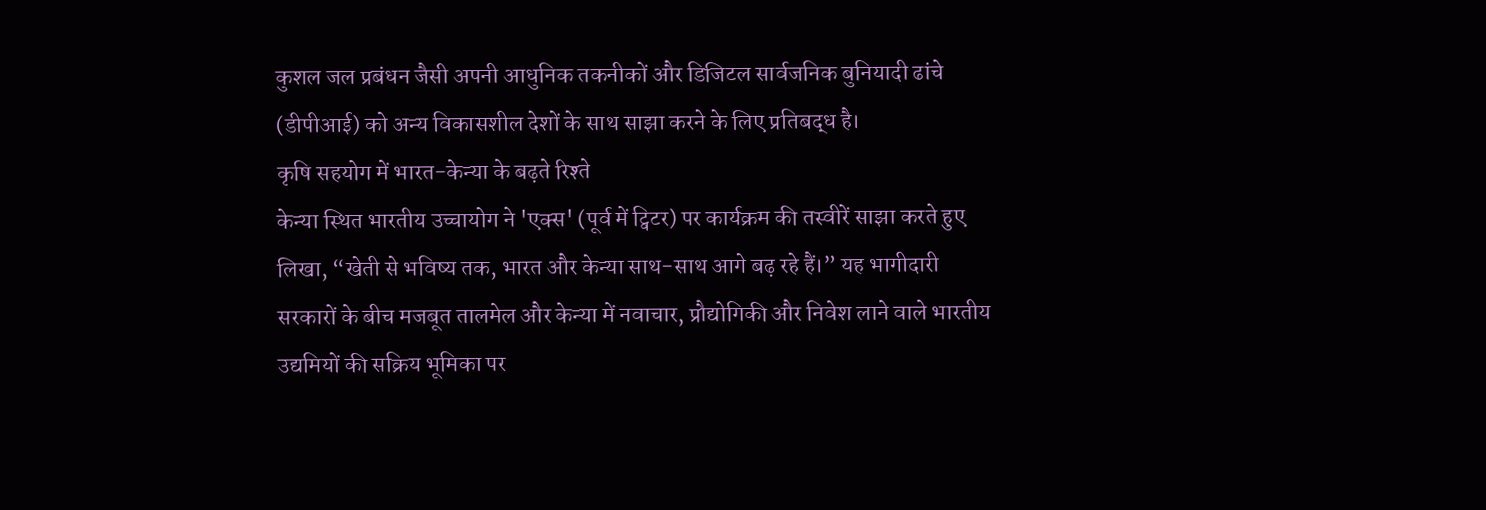कुशल जल प्रबंधन जैसी अपनी आधुनिक तकनीकों और डिजिटल सार्वजनिक बुनियादी ढांचे (डीपीआई) को अन्य विकासशील देशों के साथ साझा करने के लिए प्रतिबद्ध है।
कृषि सहयोग में भारत-केन्या के बढ़ते रिश्ते
केन्या स्थित भारतीय उच्चायोग ने 'एक्स' (पूर्व में ट्विटर) पर कार्यक्रम की तस्वीरें साझा करते हुए लिखा, “खेती से भविष्य तक, भारत और केन्या साथ-साथ आगे बढ़ रहे हैं।” यह भागीदारी सरकारों के बीच मजबूत तालमेल और केन्या में नवाचार, प्रौद्योगिकी और निवेश लाने वाले भारतीय उद्यमियों की सक्रिय भूमिका पर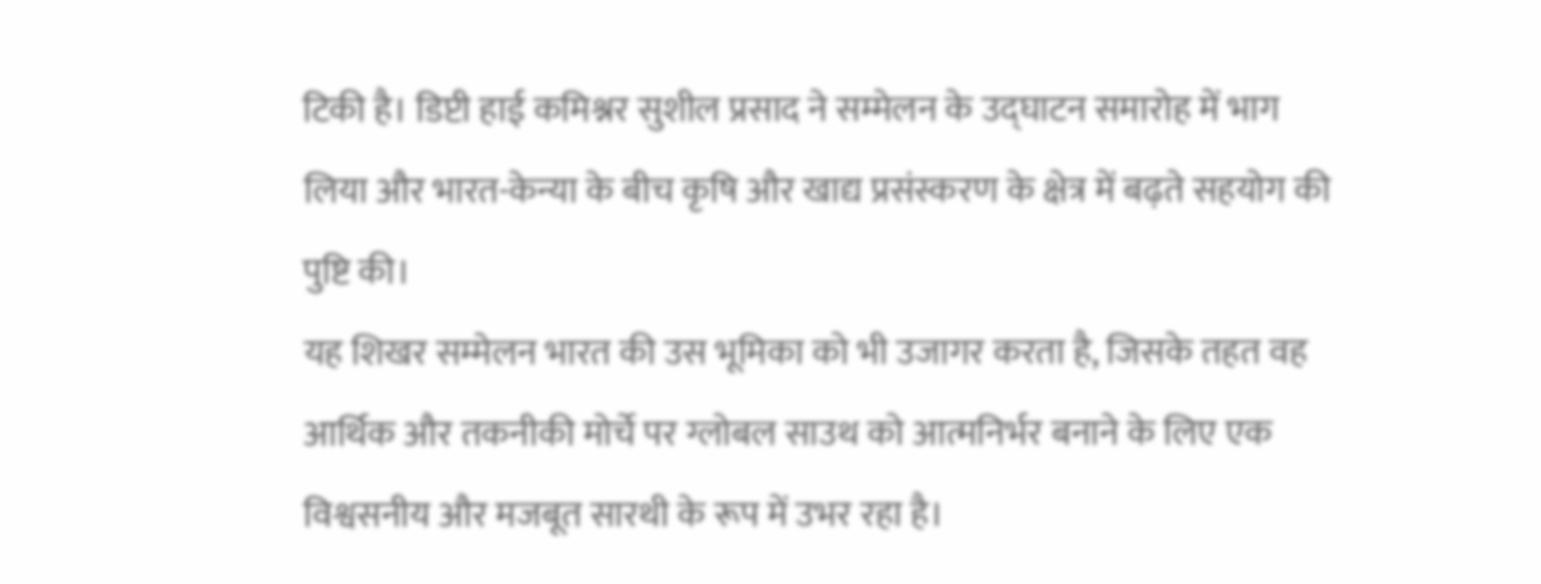टिकी है। डिप्टी हाई कमिश्नर सुशील प्रसाद ने सम्मेलन के उद्घाटन समारोह में भाग लिया और भारत-केन्या के बीच कृषि और खाद्य प्रसंस्करण के क्षेत्र में बढ़ते सहयोग की पुष्टि की।
यह शिखर सम्मेलन भारत की उस भूमिका को भी उजागर करता है, जिसके तहत वह आर्थिक और तकनीकी मोर्चे पर ग्लोबल साउथ को आत्मनिर्भर बनाने के लिए एक विश्वसनीय और मजबूत सारथी के रूप में उभर रहा है।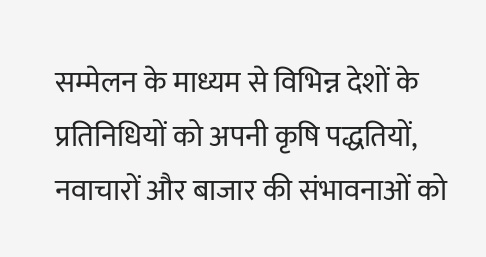सम्मेलन के माध्यम से विभिन्न देशों के प्रतिनिधियों को अपनी कृषि पद्धतियों, नवाचारों और बाजार की संभावनाओं को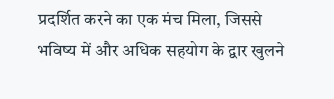प्रदर्शित करने का एक मंच मिला, जिससे भविष्य में और अधिक सहयोग के द्वार खुलने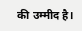की उम्मीद है।